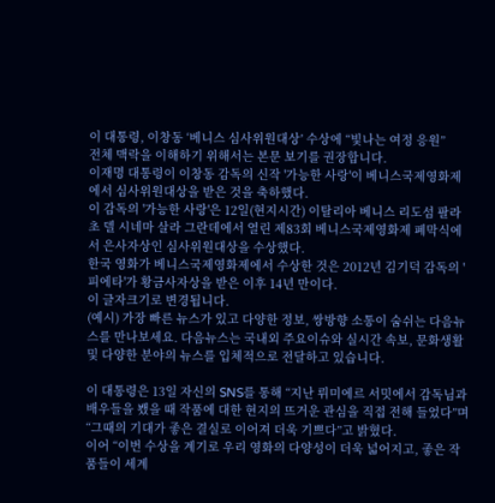이 대통령, 이창동 ‘베니스 심사위원대상’ 수상에 “빛나는 여정 응원”
전체 맥락을 이해하기 위해서는 본문 보기를 권장합니다.
이재명 대통령이 이창동 감독의 신작 '가능한 사랑'이 베니스국제영화제에서 심사위원대상을 받은 것을 축하했다.
이 감독의 '가능한 사랑'은 12일(현지시간) 이탈리아 베니스 리도섬 팔라초 델 시네마 살라 그란데에서 열린 제83회 베니스국제영화제 폐막식에서 은사자상인 심사위원대상을 수상했다.
한국 영화가 베니스국제영화제에서 수상한 것은 2012년 김기덕 감독의 '피에타'가 황금사자상을 받은 이후 14년 만이다.
이 글자크기로 변경됩니다.
(예시) 가장 빠른 뉴스가 있고 다양한 정보, 쌍방향 소통이 숨쉬는 다음뉴스를 만나보세요. 다음뉴스는 국내외 주요이슈와 실시간 속보, 문화생활 및 다양한 분야의 뉴스를 입체적으로 전달하고 있습니다.

이 대통령은 13일 자신의 SNS를 통해 “지난 뤼미에르 서밋에서 감독님과 배우들을 뵀을 때 작품에 대한 현지의 뜨거운 관심을 직접 전해 들었다”며 “그때의 기대가 좋은 결실로 이어져 더욱 기쁘다”고 밝혔다.
이어 “이번 수상을 계기로 우리 영화의 다양성이 더욱 넓어지고, 좋은 작품들이 세계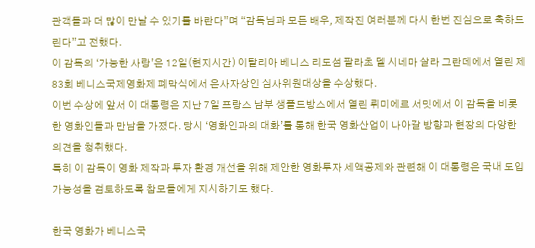관객들과 더 많이 만날 수 있기를 바란다”며 “감독님과 모든 배우, 제작진 여러분께 다시 한번 진심으로 축하드린다”고 전했다.
이 감독의 ‘가능한 사랑’은 12일(현지시간) 이탈리아 베니스 리도섬 팔라초 델 시네마 살라 그란데에서 열린 제83회 베니스국제영화제 폐막식에서 은사자상인 심사위원대상을 수상했다.
이번 수상에 앞서 이 대통령은 지난 7일 프랑스 남부 생폴드방스에서 열린 뤼미에르 서밋에서 이 감독을 비롯한 영화인들과 만남을 가졌다. 당시 ‘영화인과의 대화’를 통해 한국 영화산업이 나아갈 방향과 현장의 다양한 의견을 청취했다.
특히 이 감독이 영화 제작과 투자 환경 개선을 위해 제안한 영화투자 세액공제와 관련해 이 대통령은 국내 도입 가능성을 검토하도록 참모들에게 지시하기도 했다.

한국 영화가 베니스국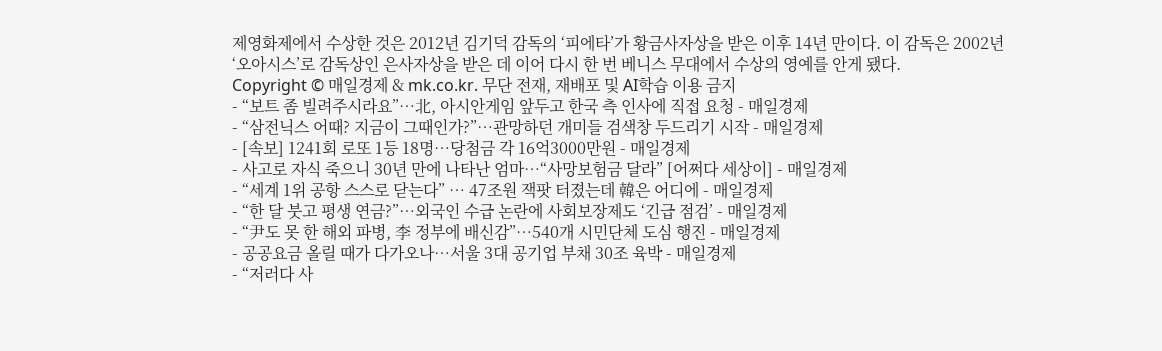제영화제에서 수상한 것은 2012년 김기덕 감독의 ‘피에타’가 황금사자상을 받은 이후 14년 만이다. 이 감독은 2002년 ‘오아시스’로 감독상인 은사자상을 받은 데 이어 다시 한 번 베니스 무대에서 수상의 영예를 안게 됐다.
Copyright © 매일경제 & mk.co.kr. 무단 전재, 재배포 및 AI학습 이용 금지
- “보트 좀 빌려주시라요”…北, 아시안게임 앞두고 한국 측 인사에 직접 요청 - 매일경제
- “삼전닉스 어때? 지금이 그때인가?”…관망하던 개미들 검색창 두드리기 시작 - 매일경제
- [속보] 1241회 로또 1등 18명…당첨금 각 16억3000만원 - 매일경제
- 사고로 자식 죽으니 30년 만에 나타난 엄마…“사망보험금 달라” [어쩌다 세상이] - 매일경제
- “세계 1위 공항 스스로 닫는다” … 47조원 잭팟 터졌는데 韓은 어디에 - 매일경제
- “한 달 붓고 평생 연금?”…외국인 수급 논란에 사회보장제도 ‘긴급 점검’ - 매일경제
- “尹도 못 한 해외 파병, 李 정부에 배신감”…540개 시민단체 도심 행진 - 매일경제
- 공공요금 올릴 때가 다가오나…서울 3대 공기업 부채 30조 육박 - 매일경제
- “저러다 사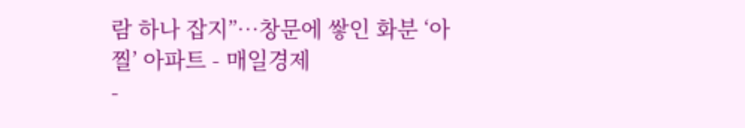람 하나 잡지”…창문에 쌓인 화분 ‘아찔’ 아파트 - 매일경제
-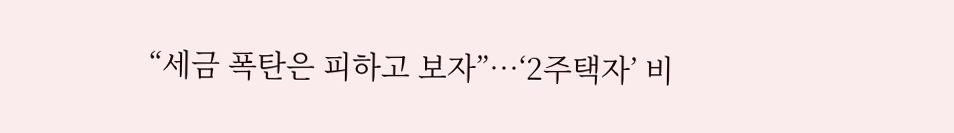“세금 폭탄은 피하고 보자”…‘2주택자’ 비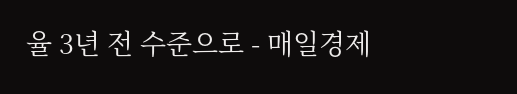율 3년 전 수준으로 - 매일경제